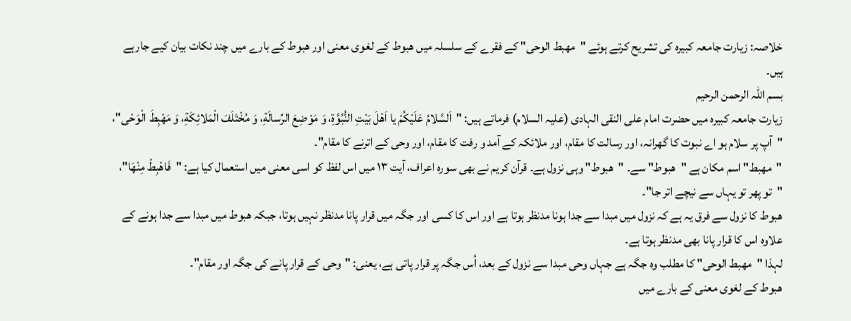خلاصہ: زیارت جامعہ کبیرہ کی تشریح کرتے ہوئے "مھبط الوحی" کے فقرے کے سلسلہ میں ھبوط کے لغوی معنی اور ھبوط کے بارے میں چند نکات بیان کیے جارہے ہیں۔
بسم اللہ الرحمن الرحیم
زیارت جامعہ کبیرہ میں حضرت امام علی النقی الہادی (علیہ السلام) فرماتے ہیں: "اَلسَّلامُ عَلَيْكُمْ يا اَهْلَ بَيْتِ النُّبُوَّةِ، وَ مَوْضِعَ الرِّسالَةِ، وَ مُخْتَلَفَ الْمَلائِكَةِ، وَ مَهْبِطَ الْوَحْى"، "آپ پر سلام ہو اے نبوت کا گھرانہ، اور رسالت کا مقام، اور ملائکہ کے آمد و رفت کا مقام، اور وحی کے اترنے کا مقام"۔
"مھبط" اسم مکان ہے "ھبوط" سے۔ "ھبوط" وہی نزول ہے۔ قرآن کریم نے بھی سورہ اعراف، آیت ۱۳ میں اس لفظ کو اسی معنی میں استعمال کیا ہے: "فَاهْبِطْ مِنْهَا"، "تو پھر تو یہاں سے نیچے اتر جا"۔
ھبوط کا نزول سے فرق یہ ہے کہ نزول میں مبدا سے جدا ہونا مدنظر ہوتا ہے اور اس کا کسی اور جگہ میں قرار پانا مدنظر نہیں ہوتا، جبکہ ھبوط میں مبدا سے جدا ہونے کے علاوہ اس کا قرار پانا بھی مدنظر ہوتا ہے۔
لہذا "مھبط الوحی" کا مطلب وہ جگہ ہے جہاں وحی مبدا سے نزول کے بعد، اُس جگہ پر قرار پاتی ہے، یعنی: "وحی کے قرار پانے کی جگہ اور مقام"۔
ھبوط کے لغوی معنی کے بارے میں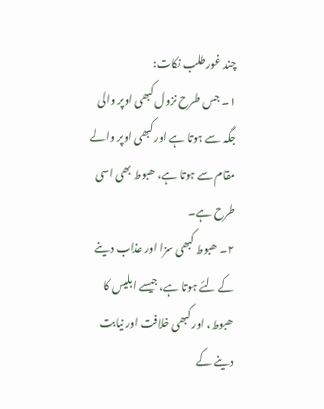چند غورطلب نکات:
۱۔ جس طرح نزول کبھی اوپر والی جگہ سے ہوتا ہے اور کبھی اوپر والے مقام سے ہوتا ہے، ھبوط بھی اسی طرح ہے۔
۲۔ ھبوط کبھی سزا اور عذاب دینے کے لئے ہوتا ہے، جیسے ابلیس کا ھبوط، اور کبھی خلافت اور نیابت دینے کے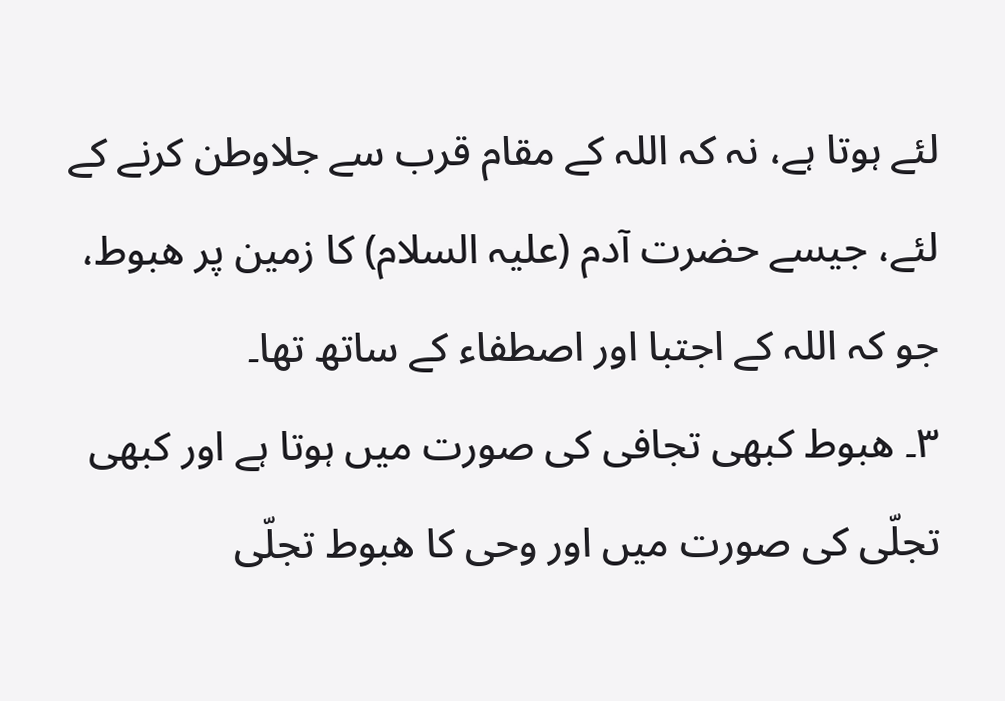لئے ہوتا ہے، نہ کہ اللہ کے مقام قرب سے جلاوطن کرنے کے لئے، جیسے حضرت آدم (علیہ السلام) کا زمین پر ھبوط، جو کہ اللہ کے اجتبا اور اصطفاء کے ساتھ تھا۔
۳۔ ھبوط کبھی تجافی کی صورت میں ہوتا ہے اور کبھی تجلّی کی صورت میں اور وحی کا ھبوط تجلّی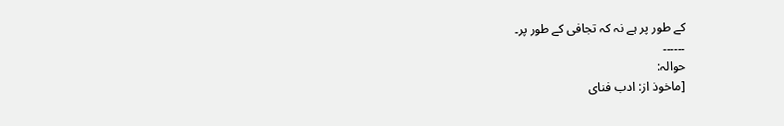کے طور پر ہے نہ کہ تجافی کے طور پر۔
۔۔۔۔۔۔
حوالہ:
[ماخوذ از: ادب فنای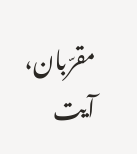مقرّبان، آیت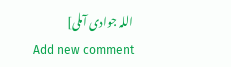اللہ جوادی آملی]
Add new comment